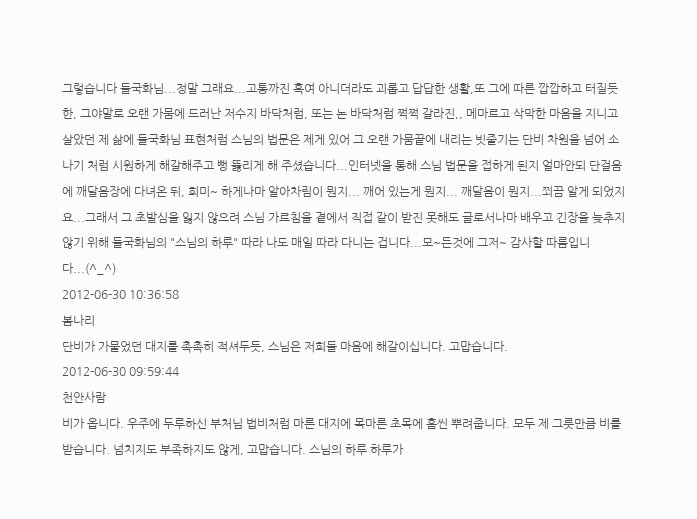그렇습니다 들국화님...정말 그래요...고통까진 혹여 아니더라도 괴롭고 답답한 생활,또 그에 따른 깝깝하고 터질듯한, 그야말로 오랜 가뭄에 드러난 저수지 바닥처럼, 또는 논 바닥처럼 쩍쩍 갈라진,, 메마르고 삭막한 마음을 지니고 살았던 제 삶에 들국화님 표현처럼 스님의 법문은 제게 있어 그 오랜 가뭄끝에 내리는 빗줄기는 단비 차원을 넘어 소나기 처럼 시원하게 해갈해주고 뻥 뚫리게 해 주셨습니다...인터넷을 통해 스님 법문을 접하게 된지 얼마안되 단걸음에 깨달음장에 다녀온 뒤, 희미~ 하게나마 알아차림이 뭔지... 깨어 있는게 뭔지... 깨달음이 뭔지...쬐끔 알게 되었지요...그래서 그 초발심을 잃지 않으려 스님 가르침을 곁에서 직접 같이 받진 못해도 글로서나마 배우고 긴장을 늦추지 않기 위해 들국화님의 "스님의 하루" 따라 나도 매일 따라 다니는 겁니다...모~든것에 그저~ 감사할 따름입니다...(^_^)
2012-06-30 10:36:58
봄나리
단비가 가물었던 대지를 촉촉히 적셔두듯, 스님은 저희들 마음에 해갈이십니다. 고맙습니다.
2012-06-30 09:59:44
천안사람
비가 옵니다. 우주에 두루하신 부처님 법비처럼 마른 대지에 목마른 초목에 흠씬 뿌려줍니다. 모두 제 그릇만큼 비를 받습니다. 넘치지도 부족하지도 않게, 고맙습니다. 스님의 하루 하루가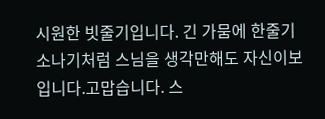시원한 빗줄기입니다. 긴 가뭄에 한줄기 소나기처럼 스님을 생각만해도 자신이보입니다.고맙습니다. 스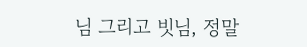님 그리고 빗님, 정말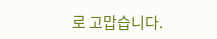로 고맙습니다.